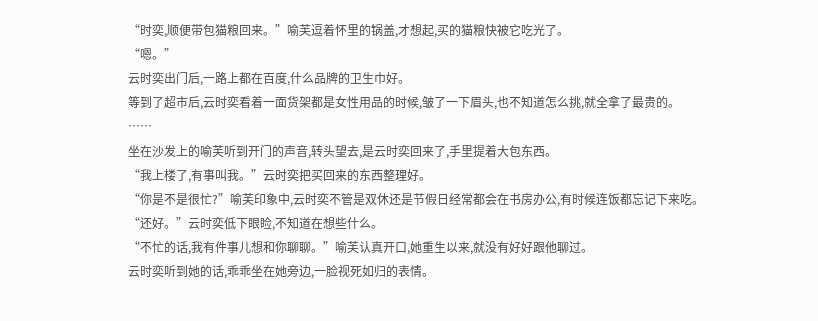“时奕,顺便带包猫粮回来。”喻芙逗着怀里的锅盖,才想起,买的猫粮快被它吃光了。
“嗯。”
云时奕出门后,一路上都在百度,什么品牌的卫生巾好。
等到了超市后,云时奕看着一面货架都是女性用品的时候,皱了一下眉头,也不知道怎么挑,就全拿了最贵的。
……
坐在沙发上的喻芙听到开门的声音,转头望去,是云时奕回来了,手里提着大包东西。
“我上楼了,有事叫我。”云时奕把买回来的东西整理好。
“你是不是很忙?”喻芙印象中,云时奕不管是双休还是节假日经常都会在书房办公,有时候连饭都忘记下来吃。
“还好。”云时奕低下眼睑,不知道在想些什么。
“不忙的话,我有件事儿想和你聊聊。”喻芙认真开口,她重生以来,就没有好好跟他聊过。
云时奕听到她的话,乖乖坐在她旁边,一脸视死如归的表情。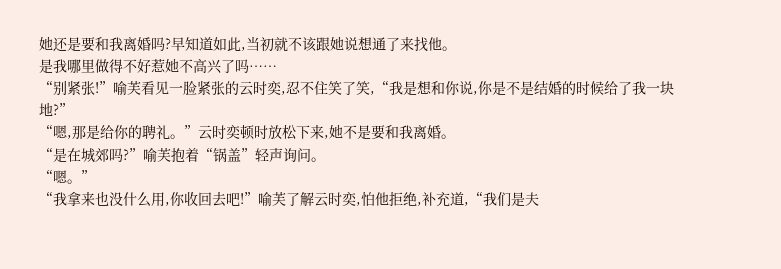她还是要和我离婚吗?早知道如此,当初就不该跟她说想通了来找他。
是我哪里做得不好惹她不高兴了吗……
“别紧张!”喻芙看见一脸紧张的云时奕,忍不住笑了笑,“我是想和你说,你是不是结婚的时候给了我一块地?”
“嗯,那是给你的聘礼。”云时奕顿时放松下来,她不是要和我离婚。
“是在城郊吗?”喻芙抱着“锅盖”轻声询问。
“嗯。”
“我拿来也没什么用,你收回去吧!”喻芙了解云时奕,怕他拒绝,补充道,“我们是夫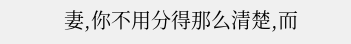妻,你不用分得那么清楚,而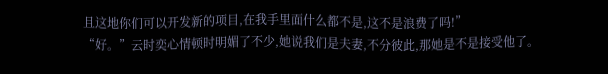且这地你们可以开发新的项目,在我手里面什么都不是,这不是浪费了吗!”
“好。”云时奕心情顿时明媚了不少,她说我们是夫妻,不分彼此,那她是不是接受他了。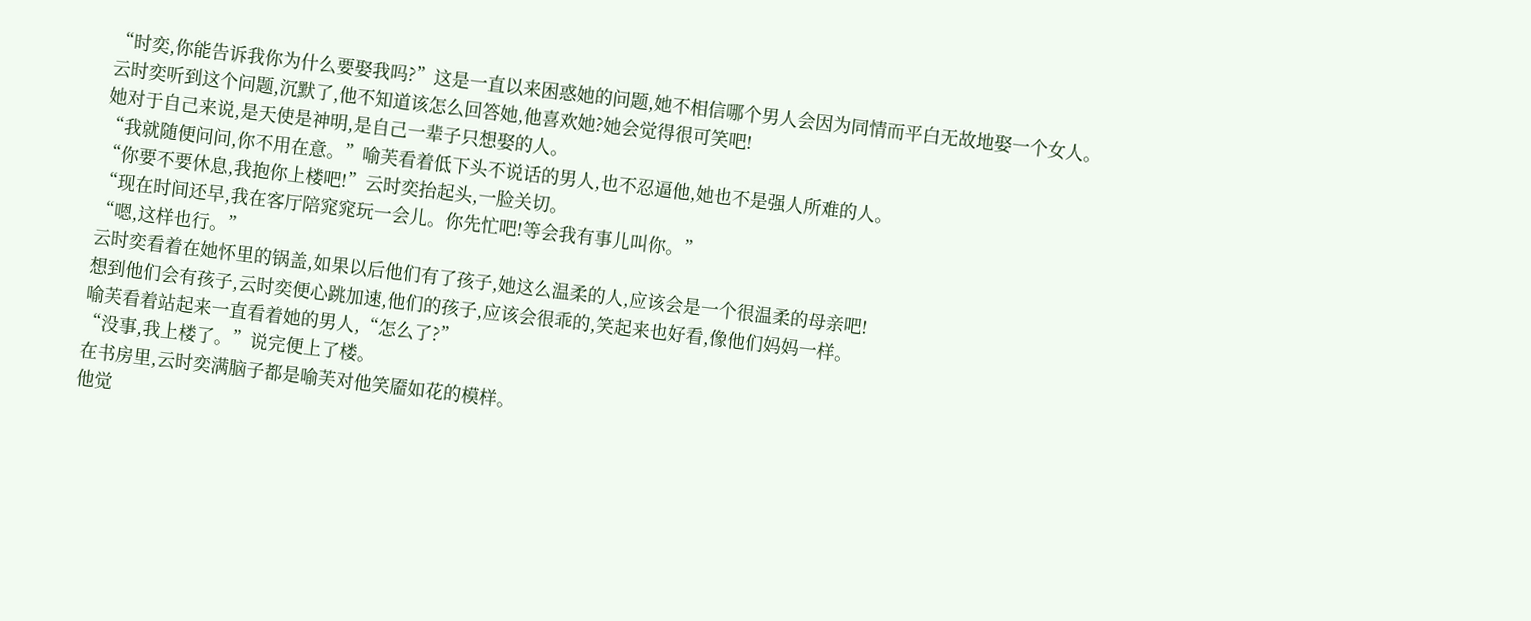“时奕,你能告诉我你为什么要娶我吗?”这是一直以来困惑她的问题,她不相信哪个男人会因为同情而平白无故地娶一个女人。
云时奕听到这个问题,沉默了,他不知道该怎么回答她,他喜欢她?她会觉得很可笑吧!
她对于自己来说,是天使是神明,是自己一辈子只想娶的人。
“我就随便问问,你不用在意。”喻芙看着低下头不说话的男人,也不忍逼他,她也不是强人所难的人。
“你要不要休息,我抱你上楼吧!”云时奕抬起头,一脸关切。
“现在时间还早,我在客厅陪窕窕玩一会儿。你先忙吧!等会我有事儿叫你。”
“嗯,这样也行。”
云时奕看着在她怀里的锅盖,如果以后他们有了孩子,她这么温柔的人,应该会是一个很温柔的母亲吧!
想到他们会有孩子,云时奕便心跳加速,他们的孩子,应该会很乖的,笑起来也好看,像他们妈妈一样。
喻芙看着站起来一直看着她的男人,“怎么了?”
“没事,我上楼了。”说完便上了楼。
在书房里,云时奕满脑子都是喻芙对他笑靥如花的模样。
他觉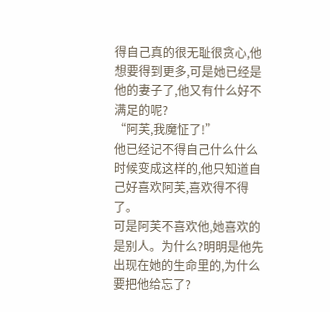得自己真的很无耻很贪心,他想要得到更多,可是她已经是他的妻子了,他又有什么好不满足的呢?
“阿芙,我魔怔了!”
他已经记不得自己什么什么时候变成这样的,他只知道自己好喜欢阿芙,喜欢得不得了。
可是阿芙不喜欢他,她喜欢的是别人。为什么?明明是他先出现在她的生命里的,为什么要把他给忘了?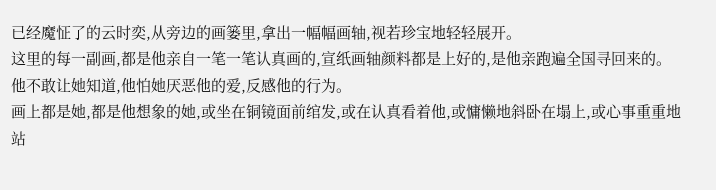已经魔怔了的云时奕,从旁边的画篓里,拿出一幅幅画轴,视若珍宝地轻轻展开。
这里的每一副画,都是他亲自一笔一笔认真画的,宣纸画轴颜料都是上好的,是他亲跑遍全国寻回来的。
他不敢让她知道,他怕她厌恶他的爱,反感他的行为。
画上都是她,都是他想象的她,或坐在铜镜面前绾发,或在认真看着他,或慵懒地斜卧在塌上,或心事重重地站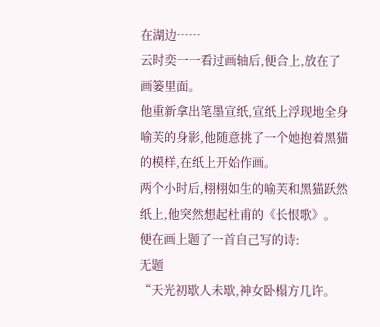在湖边……
云时奕一一看过画轴后,便合上,放在了画篓里面。
他重新拿出笔墨宣纸,宣纸上浮现地全身喻芙的身影,他随意挑了一个她抱着黑猫的模样,在纸上开始作画。
两个小时后,栩栩如生的喻芙和黑猫跃然纸上,他突然想起杜甫的《长恨歌》。
便在画上题了一首自己写的诗:
无题
“天光初歇人未歇,神女卧榻方几许。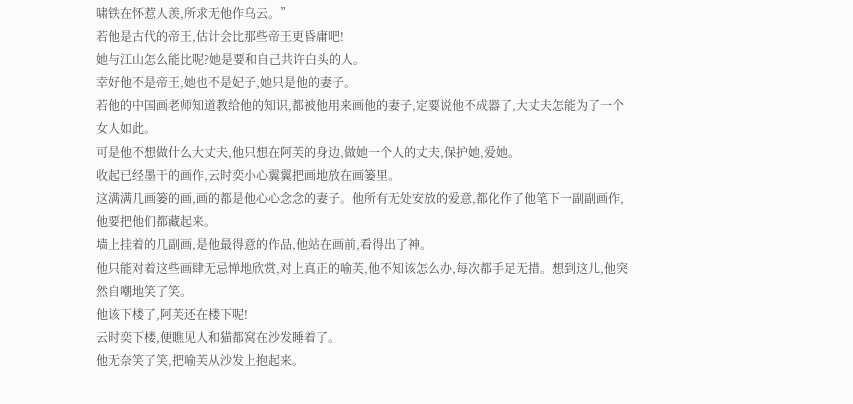啸铁在怀惹人羡,所求无他作乌云。”
若他是古代的帝王,估计会比那些帝王更昏庸吧!
她与江山怎么能比呢?她是要和自己共许白头的人。
幸好他不是帝王,她也不是妃子,她只是他的妻子。
若他的中国画老师知道教给他的知识,都被他用来画他的妻子,定要说他不成器了,大丈夫怎能为了一个女人如此。
可是他不想做什么大丈夫,他只想在阿芙的身边,做她一个人的丈夫,保护她,爱她。
收起已经墨干的画作,云时奕小心翼翼把画地放在画篓里。
这满满几画篓的画,画的都是他心心念念的妻子。他所有无处安放的爱意,都化作了他笔下一副副画作,他要把他们都藏起来。
墙上挂着的几副画,是他最得意的作品,他站在画前,看得出了神。
他只能对着这些画肆无忌惮地欣赏,对上真正的喻芙,他不知该怎么办,每次都手足无措。想到这儿,他突然自嘲地笑了笑。
他该下楼了,阿芙还在楼下呢!
云时奕下楼,便瞧见人和猫都窝在沙发睡着了。
他无奈笑了笑,把喻芙从沙发上抱起来。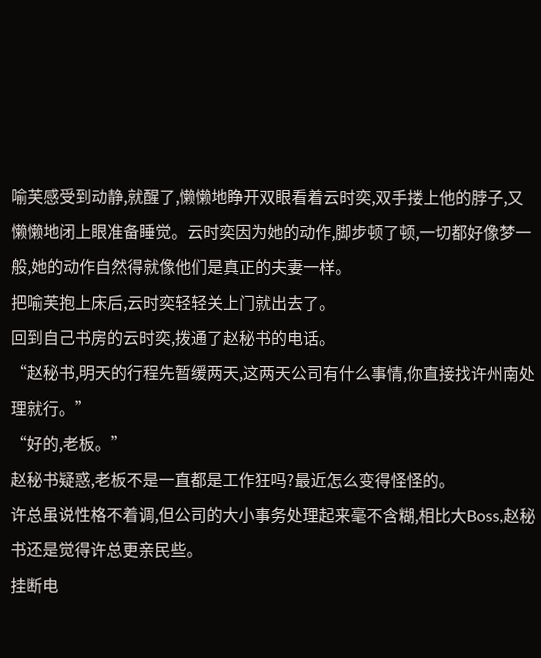喻芙感受到动静,就醒了,懒懒地睁开双眼看着云时奕,双手搂上他的脖子,又懒懒地闭上眼准备睡觉。云时奕因为她的动作,脚步顿了顿,一切都好像梦一般,她的动作自然得就像他们是真正的夫妻一样。
把喻芙抱上床后,云时奕轻轻关上门就出去了。
回到自己书房的云时奕,拨通了赵秘书的电话。
“赵秘书,明天的行程先暂缓两天,这两天公司有什么事情,你直接找许州南处理就行。”
“好的,老板。”
赵秘书疑惑,老板不是一直都是工作狂吗?最近怎么变得怪怪的。
许总虽说性格不着调,但公司的大小事务处理起来毫不含糊,相比大Boss,赵秘书还是觉得许总更亲民些。
挂断电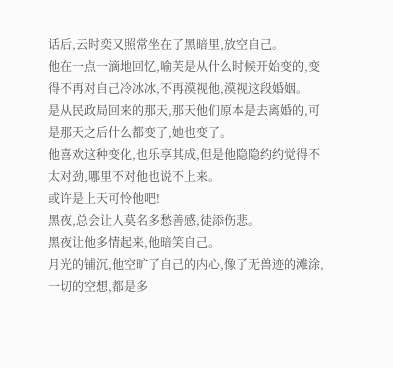话后,云时奕又照常坐在了黑暗里,放空自己。
他在一点一滴地回忆,喻芙是从什么时候开始变的,变得不再对自己冷冰冰,不再漠视他,漠视这段婚姻。
是从民政局回来的那天,那天他们原本是去离婚的,可是那天之后什么都变了,她也变了。
他喜欢这种变化,也乐享其成,但是他隐隐约约觉得不太对劲,哪里不对他也说不上来。
或许是上天可怜他吧!
黑夜,总会让人莫名多愁善感,徒添伤悲。
黑夜让他多情起来,他暗笑自己。
月光的铺沉,他空旷了自己的内心,像了无兽迹的滩涂,一切的空想,都是多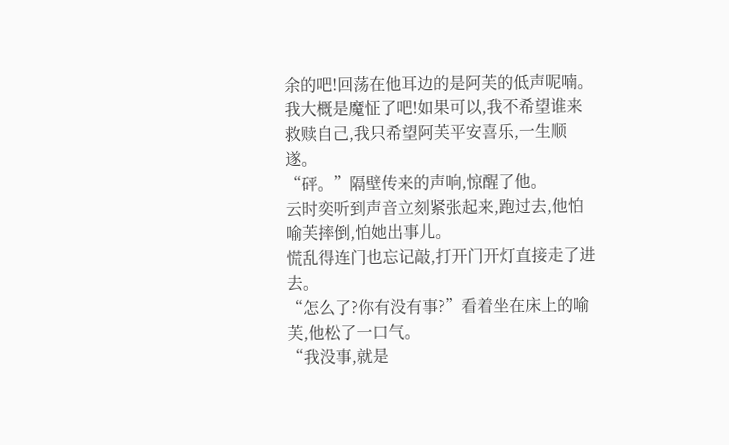余的吧!回荡在他耳边的是阿芙的低声呢喃。
我大概是魔怔了吧!如果可以,我不希望谁来救赎自己,我只希望阿芙平安喜乐,一生顺遂。
“砰。”隔壁传来的声响,惊醒了他。
云时奕听到声音立刻紧张起来,跑过去,他怕喻芙摔倒,怕她出事儿。
慌乱得连门也忘记敲,打开门开灯直接走了进去。
“怎么了?你有没有事?”看着坐在床上的喻芙,他松了一口气。
“我没事,就是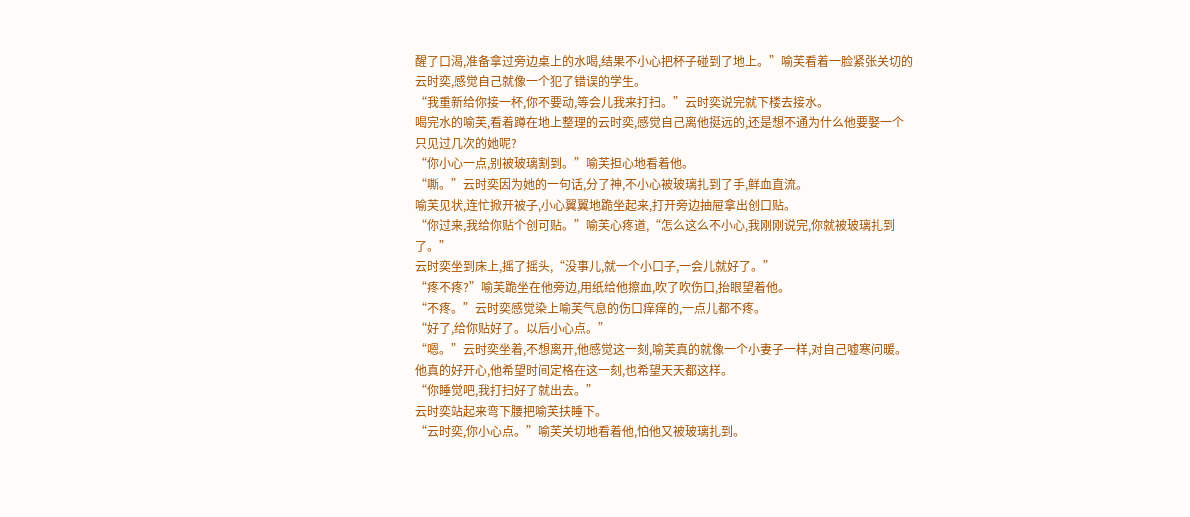醒了口渴,准备拿过旁边桌上的水喝,结果不小心把杯子碰到了地上。”喻芙看着一脸紧张关切的云时奕,感觉自己就像一个犯了错误的学生。
“我重新给你接一杯,你不要动,等会儿我来打扫。”云时奕说完就下楼去接水。
喝完水的喻芙,看着蹲在地上整理的云时奕,感觉自己离他挺远的,还是想不通为什么他要娶一个只见过几次的她呢?
“你小心一点,别被玻璃割到。”喻芙担心地看着他。
“嘶。”云时奕因为她的一句话,分了神,不小心被玻璃扎到了手,鲜血直流。
喻芙见状,连忙掀开被子,小心翼翼地跪坐起来,打开旁边抽屉拿出创口贴。
“你过来,我给你贴个创可贴。”喻芙心疼道,“怎么这么不小心,我刚刚说完,你就被玻璃扎到了。”
云时奕坐到床上,摇了摇头,“没事儿,就一个小口子,一会儿就好了。”
“疼不疼?”喻芙跪坐在他旁边,用纸给他擦血,吹了吹伤口,抬眼望着他。
“不疼。”云时奕感觉染上喻芙气息的伤口痒痒的,一点儿都不疼。
“好了,给你贴好了。以后小心点。”
“嗯。”云时奕坐着,不想离开,他感觉这一刻,喻芙真的就像一个小妻子一样,对自己嘘寒问暖。
他真的好开心,他希望时间定格在这一刻,也希望天天都这样。
“你睡觉吧,我打扫好了就出去。”
云时奕站起来弯下腰把喻芙扶睡下。
“云时奕,你小心点。”喻芙关切地看着他,怕他又被玻璃扎到。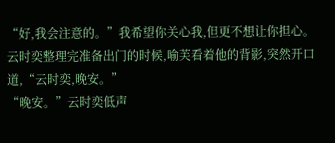“好,我会注意的。”我希望你关心我,但更不想让你担心。
云时奕整理完准备出门的时候,喻芙看着他的背影,突然开口道,“云时奕,晚安。”
“晚安。”云时奕低声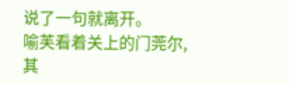说了一句就离开。
喻芙看着关上的门莞尔,其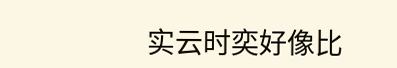实云时奕好像比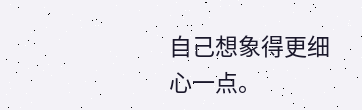自己想象得更细心一点。